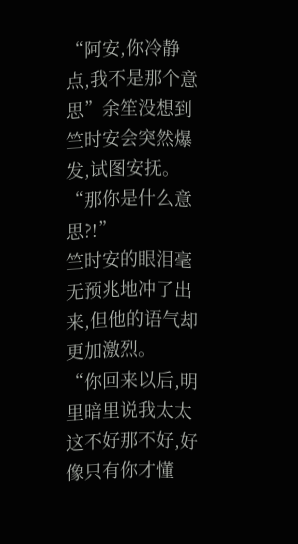“阿安,你冷静点,我不是那个意思”余笙没想到竺时安会突然爆发,试图安抚。
“那你是什么意思?!”
竺时安的眼泪毫无预兆地冲了出来,但他的语气却更加激烈。
“你回来以后,明里暗里说我太太这不好那不好,好像只有你才懂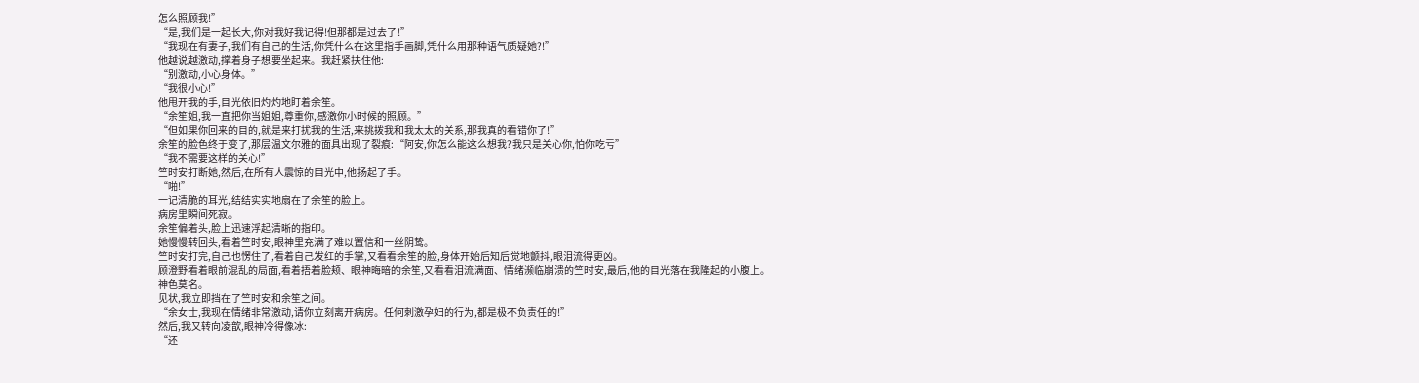怎么照顾我!”
“是,我们是一起长大,你对我好我记得!但那都是过去了!”
“我现在有妻子,我们有自己的生活,你凭什么在这里指手画脚,凭什么用那种语气质疑她?!”
他越说越激动,撑着身子想要坐起来。我赶紧扶住他:
“别激动,小心身体。”
“我很小心!”
他甩开我的手,目光依旧灼灼地盯着余笙。
“余笙姐,我一直把你当姐姐,尊重你,感激你小时候的照顾。”
“但如果你回来的目的,就是来打扰我的生活,来挑拨我和我太太的关系,那我真的看错你了!”
余笙的脸色终于变了,那层温文尔雅的面具出现了裂痕:“阿安,你怎么能这么想我?我只是关心你,怕你吃亏”
“我不需要这样的关心!”
竺时安打断她,然后,在所有人震惊的目光中,他扬起了手。
“啪!”
一记清脆的耳光,结结实实地扇在了余笙的脸上。
病房里瞬间死寂。
余笙偏着头,脸上迅速浮起清晰的指印。
她慢慢转回头,看着竺时安,眼神里充满了难以置信和一丝阴鸷。
竺时安打完,自己也愣住了,看着自己发红的手掌,又看看余笙的脸,身体开始后知后觉地颤抖,眼泪流得更凶。
顾澄野看着眼前混乱的局面,看着捂着脸颊、眼神晦暗的余笙,又看看泪流满面、情绪濒临崩溃的竺时安,最后,他的目光落在我隆起的小腹上。
神色莫名。
见状,我立即挡在了竺时安和余笙之间。
“余女士,我现在情绪非常激动,请你立刻离开病房。任何刺激孕妇的行为,都是极不负责任的!”
然后,我又转向凌歆,眼神冷得像冰:
“还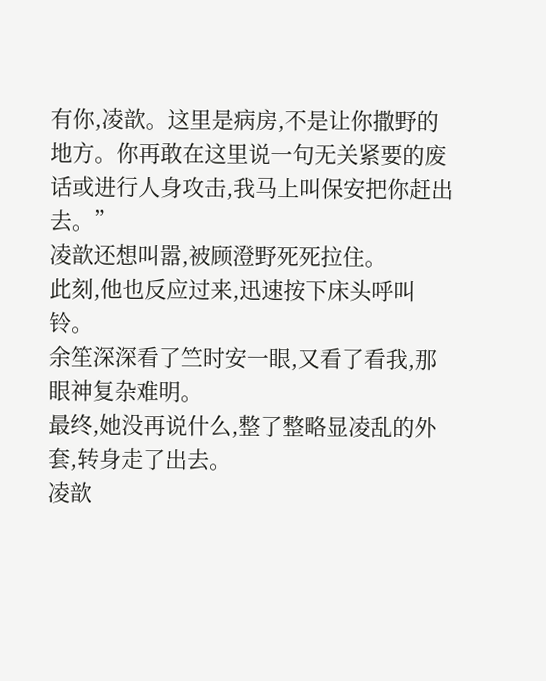有你,凌歆。这里是病房,不是让你撒野的地方。你再敢在这里说一句无关紧要的废话或进行人身攻击,我马上叫保安把你赶出去。”
凌歆还想叫嚣,被顾澄野死死拉住。
此刻,他也反应过来,迅速按下床头呼叫铃。
余笙深深看了竺时安一眼,又看了看我,那眼神复杂难明。
最终,她没再说什么,整了整略显凌乱的外套,转身走了出去。
凌歆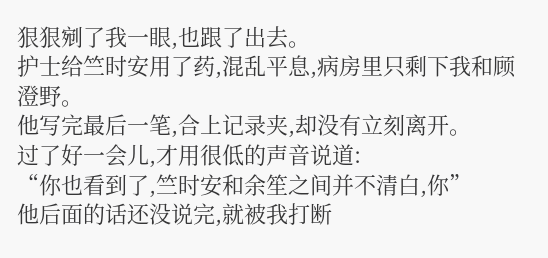狠狠剜了我一眼,也跟了出去。
护士给竺时安用了药,混乱平息,病房里只剩下我和顾澄野。
他写完最后一笔,合上记录夹,却没有立刻离开。
过了好一会儿,才用很低的声音说道:
“你也看到了,竺时安和余笙之间并不清白,你”
他后面的话还没说完,就被我打断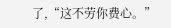了,“这不劳你费心。”